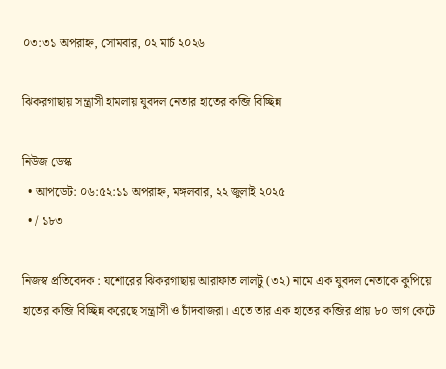০৩:৩১ অপরাহ্ন, সোমবার, ০২ মার্চ ২০২৬

ঝিকরগাছায় সন্ত্রাসী হামলায় যুবদল নেতার হাতের কব্জি বিচ্ছিন্ন

নিউজ ডেস্ক
  • আপডেট: ০৬:৫২:১১ অপরাহ্ন, মঙ্গলবার, ২২ জুলাই ২০২৫
  • / ১৮৩

নিজস্ব প্রতিবেদক : যশোরের ঝিকরগাছায় আরাফাত লালটু (৩২) নামে এক যুবদল নেতাকে কুপিয়ে হাতের কব্জি বিচ্ছিন্ন করেছে সন্ত্রাসী ও চাঁদবাজরা। এতে তার এক হাতের কব্জির প্রায় ৮০ ভাগ কেটে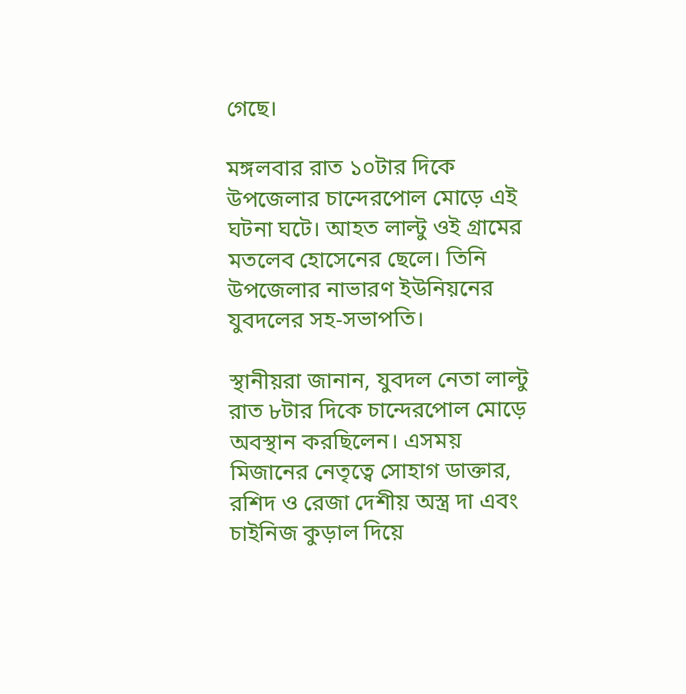গেছে।

মঙ্গলবার রাত ১০টার দিকে উপজেলার চান্দেরপোল মোড়ে এই ঘটনা ঘটে। আহত লাল্টু ওই গ্রামের মতলেব হোসেনের ছেলে। তিনি উপজেলার নাভারণ ইউনিয়নের যুবদলের সহ-সভাপতি।

স্থানীয়রা জানান, যুবদল নেতা লাল্টু রাত ৮টার দিকে চান্দেরপোল মোড়ে অবস্থান করছিলেন। এসময় মিজানের নেতৃত্বে সোহাগ ডাক্তার, রশিদ ও রেজা দেশীয় অস্ত্র দা এবং চাইনিজ কুড়াল দিয়ে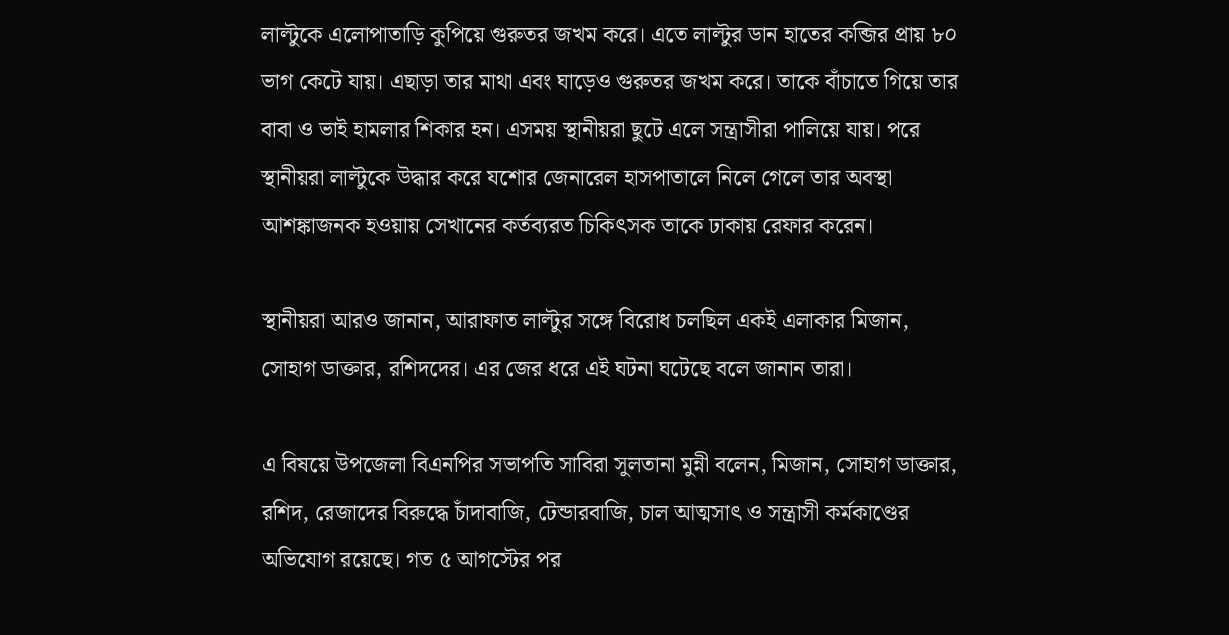লাল্টুকে এলোপাতাড়ি কুপিয়ে গুরুতর জখম করে। এতে লাল্টুর ডান হাতের কব্জির প্রায় ৮০ ভাগ কেটে যায়। এছাড়া তার মাথা এবং ঘাড়েও গুরুতর জখম করে। তাকে বাঁচাতে গিয়ে তার বাবা ও ভাই হামলার শিকার হন। এসময় স্থানীয়রা ছুটে এলে সন্ত্রাসীরা পালিয়ে যায়। পরে স্থানীয়রা লাল্টুকে উদ্ধার করে যশোর জেনারেল হাসপাতালে নিলে গেলে তার অবস্থা আশঙ্কাজনক হওয়ায় সেখানের কর্তব্যরত চিকিৎসক তাকে ঢাকায় রেফার করেন।

স্থানীয়রা আরও জানান, আরাফাত লাল্টুর সঙ্গে বিরোধ চলছিল একই এলাকার মিজান, সোহাগ ডাক্তার, রশিদদের। এর জের ধরে এই ঘটনা ঘটেছে বলে জানান তারা।

এ বিষয়ে উপজেলা বিএনপির সভাপতি সাবিরা সুলতানা মুন্নী বলেন, মিজান, সোহাগ ডাক্তার, রশিদ, রেজাদের বিরুদ্ধে চাঁদাবাজি, টেন্ডারবাজি, চাল আত্মসাৎ ও সন্ত্রাসী কর্মকাণ্ডের অভিযোগ রয়েছে। গত ৫ আগস্টের পর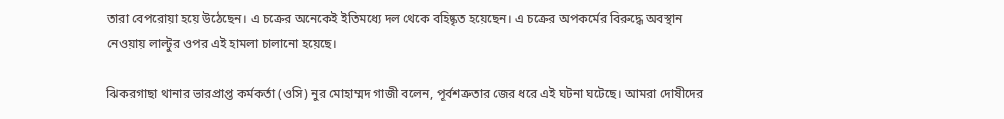তারা বেপরোয়া হয়ে উঠেছেন। এ চক্রের অনেকেই ইতিমধ্যে দল থেকে বহিষ্কৃত হয়েছেন। এ চক্রের অপকর্মের বিরুদ্ধে অবস্থান নেওয়ায় লাল্টুর ওপর এই হামলা চালানো হয়েছে।

ঝিকরগাছা থানার ভারপ্রাপ্ত কর্মকর্তা (ওসি) নুর মোহাম্মদ গাজী বলেন, পূর্বশত্রুতার জের ধরে এই ঘটনা ঘটেছে। আমরা দোষীদের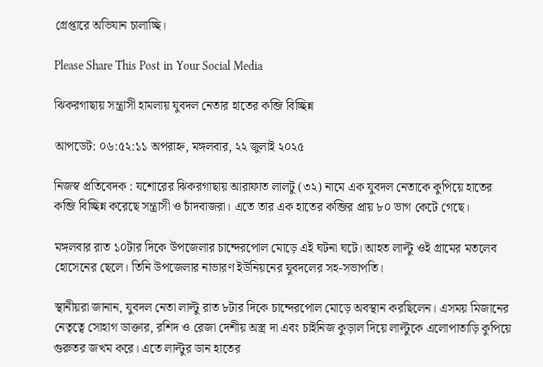গ্রেপ্তারে অভিযান চালাচ্ছি।

Please Share This Post in Your Social Media

ঝিকরগাছায় সন্ত্রাসী হামলায় যুবদল নেতার হাতের কব্জি বিচ্ছিন্ন

আপডেট: ০৬:৫২:১১ অপরাহ্ন, মঙ্গলবার, ২২ জুলাই ২০২৫

নিজস্ব প্রতিবেদক : যশোরের ঝিকরগাছায় আরাফাত লালটু (৩২) নামে এক যুবদল নেতাকে কুপিয়ে হাতের কব্জি বিচ্ছিন্ন করেছে সন্ত্রাসী ও চাঁদবাজরা। এতে তার এক হাতের কব্জির প্রায় ৮০ ভাগ কেটে গেছে।

মঙ্গলবার রাত ১০টার দিকে উপজেলার চান্দেরপোল মোড়ে এই ঘটনা ঘটে। আহত লাল্টু ওই গ্রামের মতলেব হোসেনের ছেলে। তিনি উপজেলার নাভারণ ইউনিয়নের যুবদলের সহ-সভাপতি।

স্থানীয়রা জানান, যুবদল নেতা লাল্টু রাত ৮টার দিকে চান্দেরপোল মোড়ে অবস্থান করছিলেন। এসময় মিজানের নেতৃত্বে সোহাগ ডাক্তার, রশিদ ও রেজা দেশীয় অস্ত্র দা এবং চাইনিজ কুড়াল দিয়ে লাল্টুকে এলোপাতাড়ি কুপিয়ে গুরুতর জখম করে। এতে লাল্টুর ডান হাতের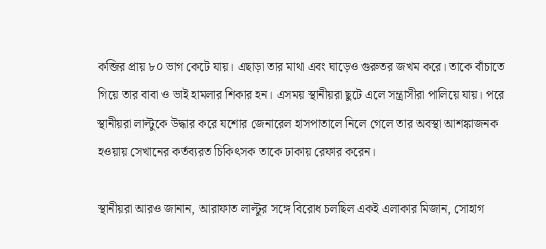কব্জির প্রায় ৮০ ভাগ কেটে যায়। এছাড়া তার মাথা এবং ঘাড়েও গুরুতর জখম করে। তাকে বাঁচাতে গিয়ে তার বাবা ও ভাই হামলার শিকার হন। এসময় স্থানীয়রা ছুটে এলে সন্ত্রাসীরা পালিয়ে যায়। পরে স্থানীয়রা লাল্টুকে উদ্ধার করে যশোর জেনারেল হাসপাতালে নিলে গেলে তার অবস্থা আশঙ্কাজনক হওয়ায় সেখানের কর্তব্যরত চিকিৎসক তাকে ঢাকায় রেফার করেন।

স্থানীয়রা আরও জানান, আরাফাত লাল্টুর সঙ্গে বিরোধ চলছিল একই এলাকার মিজান, সোহাগ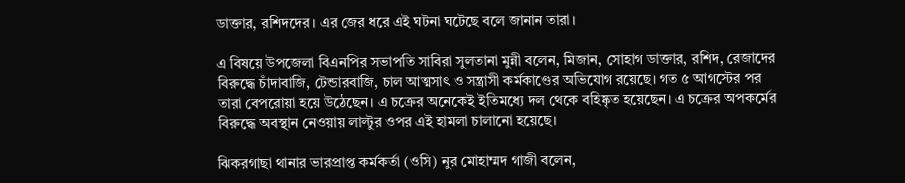ডাক্তার, রশিদদের। এর জের ধরে এই ঘটনা ঘটেছে বলে জানান তারা।

এ বিষয়ে উপজেলা বিএনপির সভাপতি সাবিরা সুলতানা মুন্নী বলেন, মিজান, সোহাগ ডাক্তার, রশিদ, রেজাদের বিরুদ্ধে চাঁদাবাজি, টেন্ডারবাজি, চাল আত্মসাৎ ও সন্ত্রাসী কর্মকাণ্ডের অভিযোগ রয়েছে। গত ৫ আগস্টের পর তারা বেপরোয়া হয়ে উঠেছেন। এ চক্রের অনেকেই ইতিমধ্যে দল থেকে বহিষ্কৃত হয়েছেন। এ চক্রের অপকর্মের বিরুদ্ধে অবস্থান নেওয়ায় লাল্টুর ওপর এই হামলা চালানো হয়েছে।

ঝিকরগাছা থানার ভারপ্রাপ্ত কর্মকর্তা (ওসি) নুর মোহাম্মদ গাজী বলেন,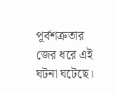পূর্বশত্রুতার জের ধরে এই ঘটনা ঘটেছে।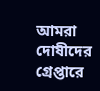আমরা দোষীদের গ্রেপ্তারে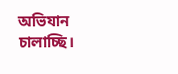অভিযান চালাচ্ছি।